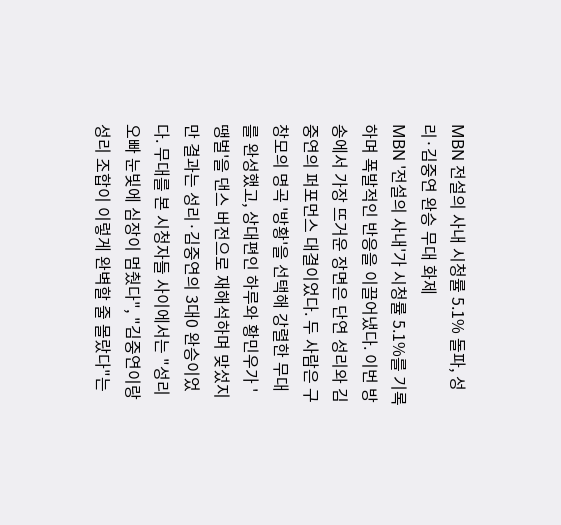MBN 전설의 사내 시청률 5.1% 돌파, 성리·김중연 완승 무대 화제
MBN '전설의 사내'가 시청률 5.1%를 기록하며 폭발적인 반응을 이끌어냈다. 이번 방송에서 가장 뜨거운 장면은 단연 성리와 김중연의 퍼포먼스 대결이었다. 두 사람은 구창모의 명곡 '방황'을 선택해 강렬한 무대를 완성했고, 상대편인 하루와 황민우가 '땡벌'을 댄스 버전으로 재해석하며 맞섰지만 결과는 성리·김중연의 3대0 완승이었다. 무대를 본 시청자들 사이에서는 "성리 오빠 눈빛에 심장이 멈췄다", "김중연이랑 성리 조합이 이렇게 완벽할 줄 몰랐다"는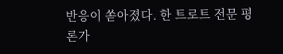반응이 쏟아졌다. 한 트로트 전문 평론가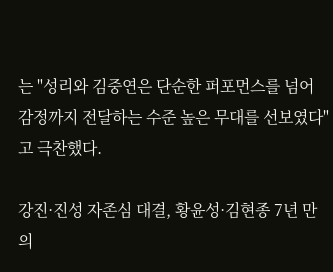는 "성리와 김중연은 단순한 퍼포먼스를 넘어 감정까지 전달하는 수준 높은 무대를 선보였다"고 극찬했다.

강진·진성 자존심 대결, 황윤성·김현종 7년 만의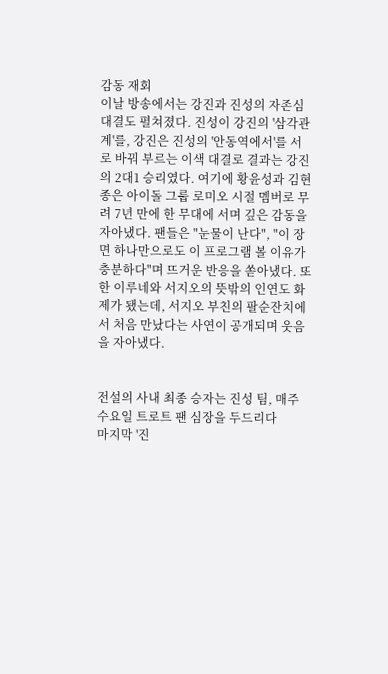감동 재회
이날 방송에서는 강진과 진성의 자존심 대결도 펼쳐졌다. 진성이 강진의 '삼각관계'를, 강진은 진성의 '안동역에서'를 서로 바꿔 부르는 이색 대결로 결과는 강진의 2대1 승리였다. 여기에 황윤성과 김현종은 아이돌 그룹 로미오 시절 멤버로 무려 7년 만에 한 무대에 서며 깊은 감동을 자아냈다. 팬들은 "눈물이 난다", "이 장면 하나만으로도 이 프로그램 볼 이유가 충분하다"며 뜨거운 반응을 쏟아냈다. 또한 이루네와 서지오의 뜻밖의 인연도 화제가 됐는데, 서지오 부친의 팔순잔치에서 처음 만났다는 사연이 공개되며 웃음을 자아냈다.


전설의 사내 최종 승자는 진성 팀, 매주 수요일 트로트 팬 심장을 두드리다
마지막 '진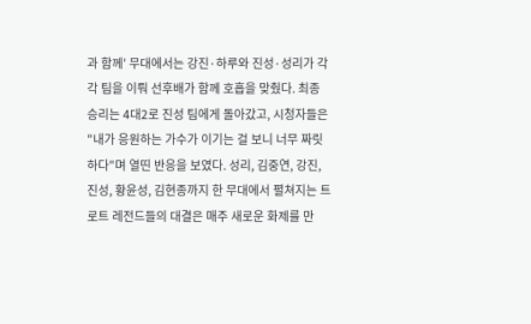과 함께' 무대에서는 강진·하루와 진성·성리가 각각 팀을 이뤄 선후배가 함께 호흡을 맞췄다. 최종 승리는 4대2로 진성 팀에게 돌아갔고, 시청자들은 "내가 응원하는 가수가 이기는 걸 보니 너무 짜릿하다"며 열띤 반응을 보였다. 성리, 김중연, 강진, 진성, 황윤성, 김현종까지 한 무대에서 펼쳐지는 트로트 레전드들의 대결은 매주 새로운 화제를 만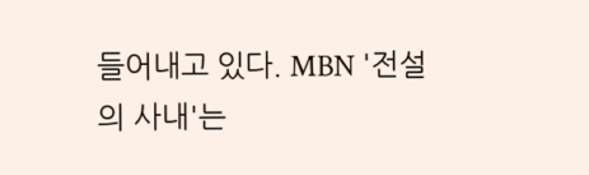들어내고 있다. MBN '전설의 사내'는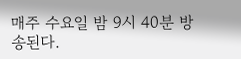매주 수요일 밤 9시 40분 방송된다.